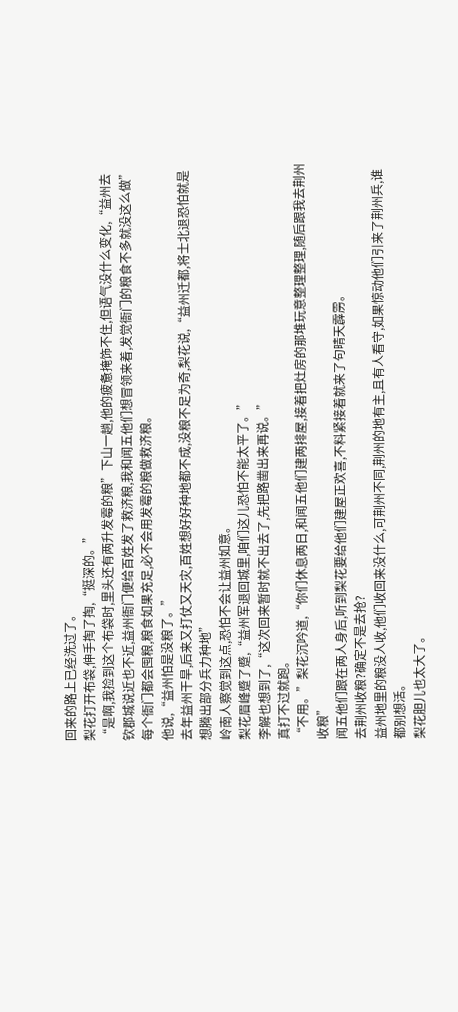回来的路上已经洗过了。
梨花打开布袋,伸手掏了掏,“挺深的。”
“是啊,我捡到这个布袋时,里头还有两升发霉的粮”下山一趟,他的疲惫掩饰不住,但语气没什么变化,“益州去钦郡城说近也不近,益州衙门便给百姓发了救济粮,我和闻五他们想冒领来着,发觉衙门的粮食不多就没这么做”
每个衙门都会囤粮,粮食如果充足,必不会用发霉的粮做救济粮。
他说,“益州怕是没粮了。”
去年益州干旱,后来又打仗又天灾,百姓想好好种地都不成,没粮不足为奇,梨花说,“益州迁都,将士北退恐怕就是想腾出部分兵力种地”
岭南人察觉到这点,恐怕不会让益州如意。
梨花眉峰蹙了蹙,“益州军退回城里,咱们这儿恐怕不能太平了。”
李解也想到了,“这次回来暂时就不出去了,先把路凿出来再说。”
真打不过就跑。
“不用。”梨花沉吟道,“你们休息两日,和闻五他们建两排屋,接着把灶房的那堆玩意整理整理,随后跟我去荆州收粮”
闻五他们跟在两人身后,听到梨花要给他们建屋正欢喜,不料紧接着就来了句晴天霹雳。
去荆州收粮?确定不是去抢?
益州地里的粮没人收,他们收回来没什么,可荆州不同,荆州的地有主,且有人看守,如果惊动他们引来了荆州兵,谁都别想活。
梨花胆儿也太大了。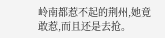岭南都惹不起的荆州,她竟敢惹,而且还是去抢。